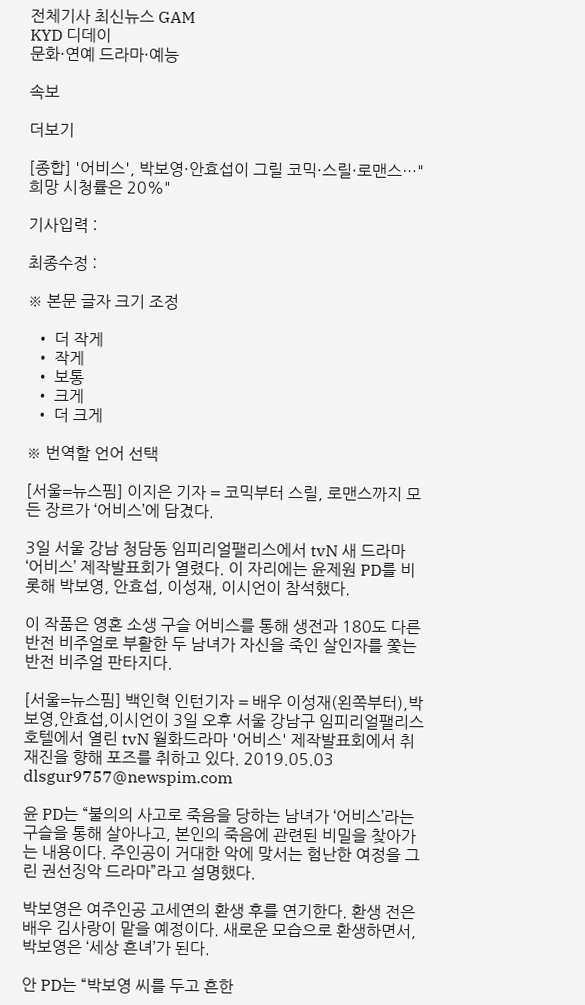전체기사 최신뉴스 GAM
KYD 디데이
문화·연예 드라마·예능

속보

더보기

[종합] '어비스', 박보영·안효섭이 그릴 코믹·스릴·로맨스…"희망 시청률은 20%"

기사입력 :

최종수정 :

※ 본문 글자 크기 조정

  • 더 작게
  • 작게
  • 보통
  • 크게
  • 더 크게

※ 번역할 언어 선택

[서울=뉴스핌] 이지은 기자 = 코믹부터 스릴, 로맨스까지 모든 장르가 ‘어비스’에 담겼다.

3일 서울 강남 청담동 임피리얼팰리스에서 tvN 새 드라마 ‘어비스’ 제작발표회가 열렸다. 이 자리에는 윤제원 PD를 비롯해 박보영, 안효섭, 이성재, 이시언이 참석했다.

이 작품은 영혼 소생 구슬 어비스를 통해 생전과 180도 다른 반전 비주얼로 부활한 두 남녀가 자신을 죽인 살인자를 쫓는 반전 비주얼 판타지다.

[서울=뉴스핌] 백인혁 인턴기자 = 배우 이성재(왼쪽부터),박보영,안효섭,이시언이 3일 오후 서울 강남구 임피리얼팰리스 호텔에서 열린 tvN 월화드라마 '어비스' 제작발표회에서 취재진을 향해 포즈를 취하고 있다. 2019.05.03 dlsgur9757@newspim.com

윤 PD는 “불의의 사고로 죽음을 당하는 남녀가 ‘어비스’라는 구슬을 통해 살아나고, 본인의 죽음에 관련된 비밀을 찾아가는 내용이다. 주인공이 거대한 악에 맞서는 험난한 여정을 그린 권선징악 드라마”라고 설명했다.

박보영은 여주인공 고세연의 환생 후를 연기한다. 환생 전은 배우 김사랑이 맡을 예정이다. 새로운 모습으로 환생하면서, 박보영은 ‘세상 흔녀’가 된다.

안 PD는 “박보영 씨를 두고 흔한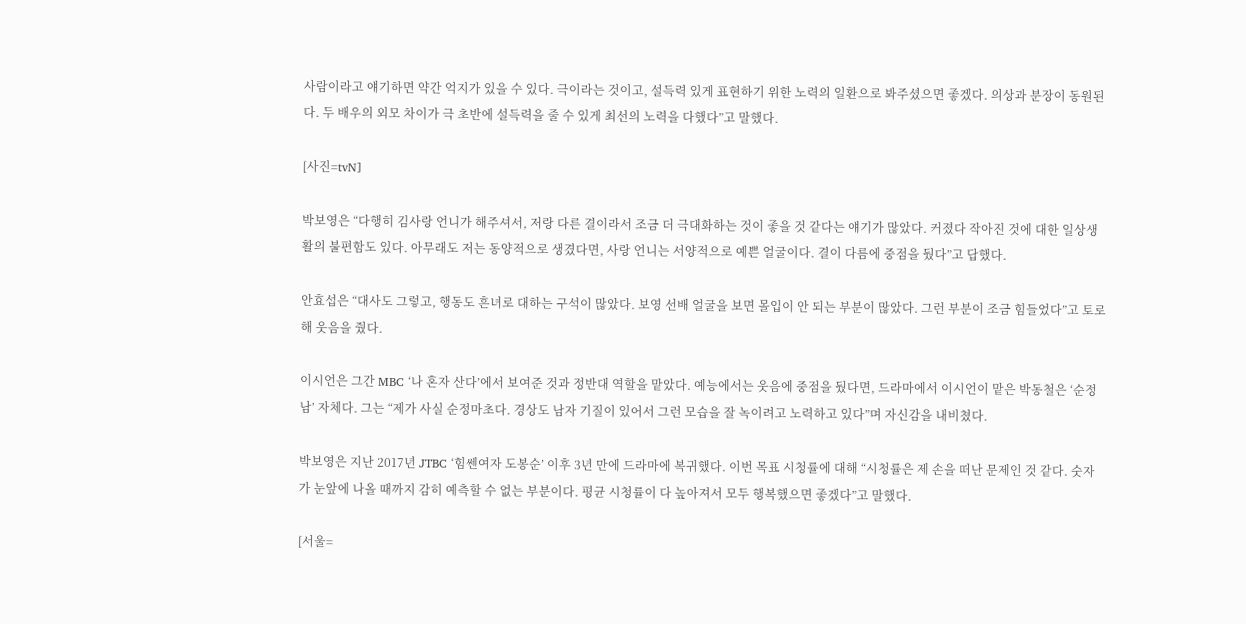사람이라고 얘기하면 약간 억지가 있을 수 있다. 극이라는 것이고, 설득력 있게 표현하기 위한 노력의 일환으로 봐주셨으면 좋겠다. 의상과 분장이 동원된다. 두 배우의 외모 차이가 극 초반에 설득력을 줄 수 있게 최선의 노력을 다했다”고 말했다.

[사진=tvN]

박보영은 “다행히 김사랑 언니가 해주셔서, 저랑 다른 결이라서 조금 더 극대화하는 것이 좋을 것 같다는 얘기가 많았다. 커졌다 작아진 것에 대한 일상생활의 불편함도 있다. 아무래도 저는 동양적으로 생겼다면, 사랑 언니는 서양적으로 예쁜 얼굴이다. 결이 다름에 중점을 뒀다”고 답했다.

안효섭은 “대사도 그렇고, 행동도 흔녀로 대하는 구석이 많았다. 보영 선배 얼굴을 보면 몰입이 안 되는 부분이 많았다. 그런 부분이 조금 힘들었다”고 토로해 웃음을 줬다.

이시언은 그간 MBC ‘나 혼자 산다’에서 보여준 것과 정반대 역할을 맡았다. 예능에서는 웃음에 중점을 뒀다면, 드라마에서 이시언이 맡은 박동철은 ‘순정남’ 자체다. 그는 “제가 사실 순정마초다. 경상도 남자 기질이 있어서 그런 모습을 잘 녹이려고 노력하고 있다”며 자신감을 내비쳤다.

박보영은 지난 2017년 JTBC ‘힘쎈여자 도봉순’ 이후 3년 만에 드라마에 복귀했다. 이번 목표 시청률에 대해 “시청률은 제 손을 떠난 문제인 것 같다. 숫자가 눈앞에 나올 때까지 감히 예측할 수 없는 부분이다. 평균 시청률이 다 높아져서 모두 행복했으면 좋겠다”고 말했다.

[서울=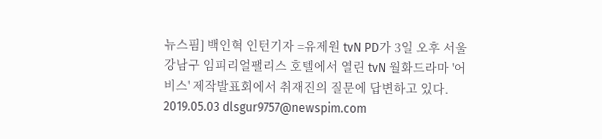뉴스핌] 백인혁 인턴기자 =유제원 tvN PD가 3일 오후 서울 강남구 임피리얼팰리스 호텔에서 열린 tvN 월화드라마 '어비스' 제작발표회에서 취재진의 질문에 답변하고 있다. 2019.05.03 dlsgur9757@newspim.com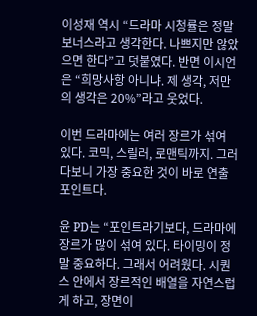이성재 역시 “드라마 시청률은 정말 보너스라고 생각한다. 나쁘지만 않았으면 한다”고 덧붙였다. 반면 이시언은 “희망사항 아니냐. 제 생각, 저만의 생각은 20%”라고 웃었다.

이번 드라마에는 여러 장르가 섞여 있다. 코믹, 스릴러, 로맨틱까지. 그러다보니 가장 중요한 것이 바로 연출 포인트다.

윤 PD는 “포인트라기보다, 드라마에 장르가 많이 섞여 있다. 타이밍이 정말 중요하다. 그래서 어려웠다. 시퀀스 안에서 장르적인 배열을 자연스럽게 하고, 장면이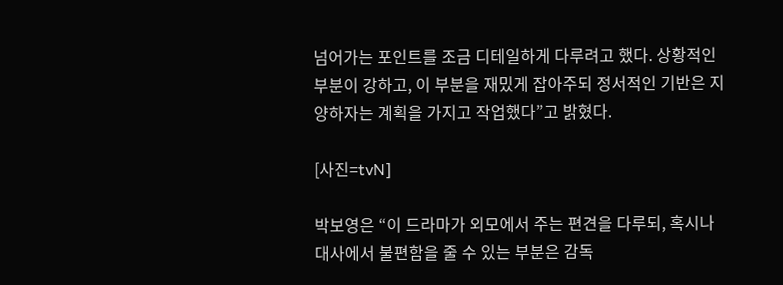넘어가는 포인트를 조금 디테일하게 다루려고 했다. 상황적인 부분이 강하고, 이 부분을 재밌게 잡아주되 정서적인 기반은 지양하자는 계획을 가지고 작업했다”고 밝혔다.

[사진=tvN]

박보영은 “이 드라마가 외모에서 주는 편견을 다루되, 혹시나 대사에서 불편함을 줄 수 있는 부분은 감독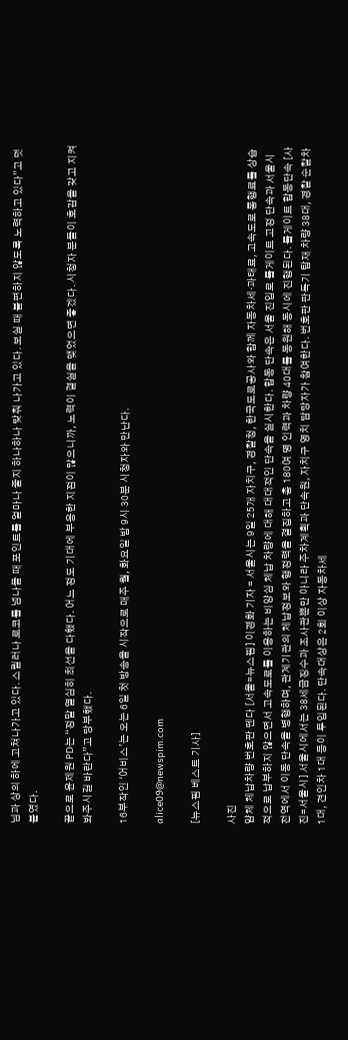님과 상의 하에 고쳐나가고 있다. 스릴러나 로코를 넘나들 때 포인트를 얼마나 줄지 하나하나 맞춰 나가고 있다. 보실 때 불편하지 않도록 노력하고 있다”고 덧붙였다.

끝으로 윤제원 PD는 “정말 열심히 최선을 다했다. 어느 정도 기대에 부응한 지점이 많으니까, 노력이 결실을 맺었으면 좋겠다. 시청자 분들이 호감을 갖고 지켜봐주시길 바란다”고 당부했다.

16부작인 ‘어비스’는 오는 6일 첫 방송을 시작으로 매주 월, 화요일 밤 9시 30분 시청자와 만난다.

alice09@newspim.com

[뉴스핌 베스트 기사]

사진
얌체 체납차량 번호판 뗀다 [서울=뉴스핌] 이경화 기자 = 서울시는 9일 25개 자치구, 경찰청, 한국도로공사와 함께 자동차세·과태료, 고속도로 통행료를 상습적으로 납부하지 않으면서 고속도로를 이용하는 비양심 체납 차량에 대해 대대적인 단속을 실시한다. 합동 단속은 서울 진입로 톨게이트 고정 단속과 서울시 전역에서 이동 단속을 병행하며, 관계기관의 체납정보와 행정력을 결집하고 총 180여 명 인력과 차량 40대를 동원해 동시에 진행된다. 톨게이트 합동단속 [사진=서울시] 서울시에서는 38세금징수과 조사관뿐만 아니라 주차계획과 단속원, 자치구 영치 담당자가 참여한다. 번호판 판독기 탑재 차량 38대, 경찰 순찰차 1대, 견인차 1대 등이 투입된다. 단속대상은 2회 이상 자동차세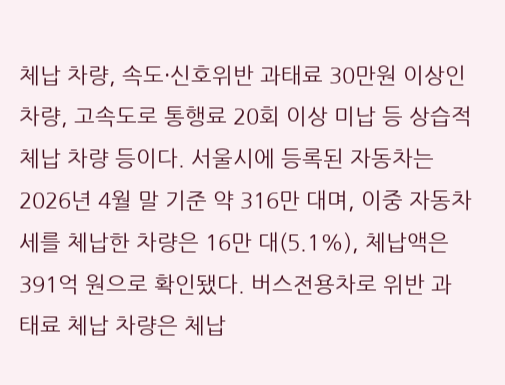체납 차량, 속도·신호위반 과태료 30만원 이상인 차량, 고속도로 통행료 20회 이상 미납 등 상습적 체납 차량 등이다. 서울시에 등록된 자동차는 2026년 4월 말 기준 약 316만 대며, 이중 자동차세를 체납한 차량은 16만 대(5.1%), 체납액은 391억 원으로 확인됐다. 버스전용차로 위반 과태료 체납 차량은 체납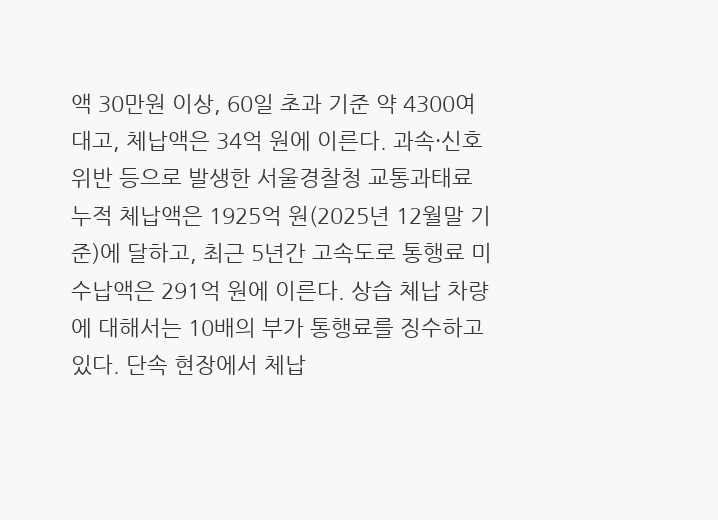액 30만원 이상, 60일 초과 기준 약 4300여 대고, 체납액은 34억 원에 이른다. 과속·신호 위반 등으로 발생한 서울경찰청 교통과태료 누적 체납액은 1925억 원(2025년 12월말 기준)에 달하고, 최근 5년간 고속도로 통행료 미수납액은 291억 원에 이른다. 상습 체납 차량에 대해서는 10배의 부가 통행료를 징수하고 있다. 단속 현장에서 체납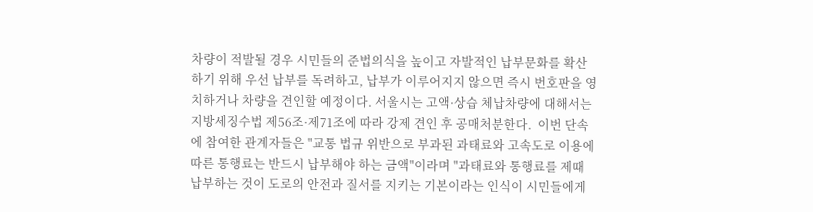차량이 적발될 경우 시민들의 준법의식을 높이고 자발적인 납부문화를 확산하기 위해 우선 납부를 독려하고, 납부가 이루어지지 않으면 즉시 번호판을 영치하거나 차량을 견인할 예정이다. 서울시는 고액·상습 체납차량에 대해서는 지방세징수법 제56조·제71조에 따라 강제 견인 후 공매처분한다.  이번 단속에 참여한 관계자들은 "교통 법규 위반으로 부과된 과태료와 고속도로 이용에 따른 통행료는 반드시 납부해야 하는 금액"이라며 "과태료와 통행료를 제때 납부하는 것이 도로의 안전과 질서를 지키는 기본이라는 인식이 시민들에게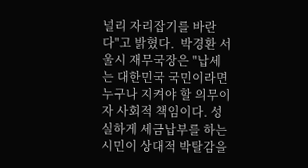널리 자리잡기를 바란다"고 밝혔다.  박경환 서울시 재무국장은 "납세는 대한민국 국민이라면 누구나 지켜야 할 의무이자 사회적 책임이다. 성실하게 세금납부를 하는 시민이 상대적 박탈감을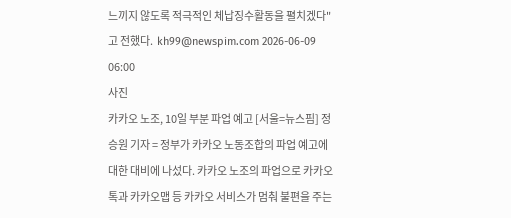느끼지 않도록 적극적인 체납징수활동을 펼치겠다"고 전했다.  kh99@newspim.com 2026-06-09 06:00
사진
카카오 노조, 10일 부분 파업 예고 [서울=뉴스핌] 정승원 기자 = 정부가 카카오 노동조합의 파업 예고에 대한 대비에 나섰다. 카카오 노조의 파업으로 카카오톡과 카카오맵 등 카카오 서비스가 멈춰 불편을 주는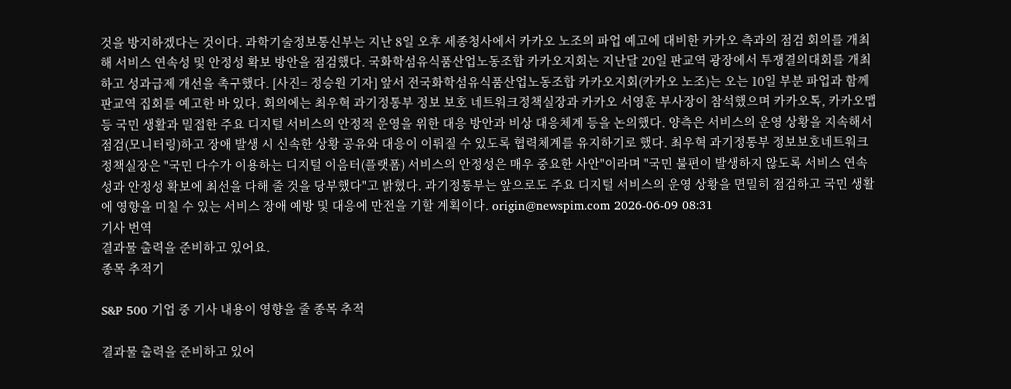것을 방지하겠다는 것이다. 과학기술정보통신부는 지난 8일 오후 세종청사에서 카카오 노조의 파업 예고에 대비한 카카오 측과의 점검 회의를 개최해 서비스 연속성 및 안정성 확보 방안을 점검했다. 국화학섬유식품산업노동조합 카카오지회는 지난달 20일 판교역 광장에서 투쟁결의대회를 개최하고 성과급제 개선을 촉구했다. [사진= 정승원 기자] 앞서 전국화학섬유식품산업노동조합 카카오지회(카카오 노조)는 오는 10일 부분 파업과 함께 판교역 집회를 예고한 바 있다. 회의에는 최우혁 과기정통부 정보 보호 네트워크정책실장과 카카오 서영훈 부사장이 참석했으며 카카오톡, 카카오맵 등 국민 생활과 밀접한 주요 디지털 서비스의 안정적 운영을 위한 대응 방안과 비상 대응체계 등을 논의했다. 양측은 서비스의 운영 상황을 지속해서 점검(모니터링)하고 장애 발생 시 신속한 상황 공유와 대응이 이뤄질 수 있도록 협력체계를 유지하기로 했다. 최우혁 과기정통부 정보보호네트워크정책실장은 "국민 다수가 이용하는 디지털 이음터(플랫폼) 서비스의 안정성은 매우 중요한 사안"이라며 "국민 불편이 발생하지 않도록 서비스 연속성과 안정성 확보에 최선을 다해 줄 것을 당부했다"고 밝혔다. 과기정통부는 앞으로도 주요 디지털 서비스의 운영 상황을 면밀히 점검하고 국민 생활에 영향을 미칠 수 있는 서비스 장애 예방 및 대응에 만전을 기할 계획이다. origin@newspim.com 2026-06-09 08:31
기사 번역
결과물 출력을 준비하고 있어요.
종목 추적기

S&P 500 기업 중 기사 내용이 영향을 줄 종목 추적

결과물 출력을 준비하고 있어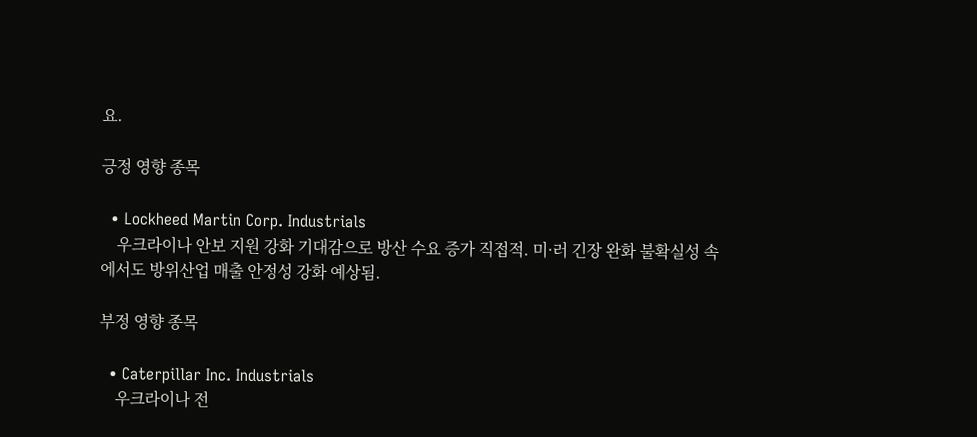요.

긍정 영향 종목

  • Lockheed Martin Corp. Industrials
    우크라이나 안보 지원 강화 기대감으로 방산 수요 증가 직접적. 미·러 긴장 완화 불확실성 속에서도 방위산업 매출 안정성 강화 예상됨.

부정 영향 종목

  • Caterpillar Inc. Industrials
    우크라이나 전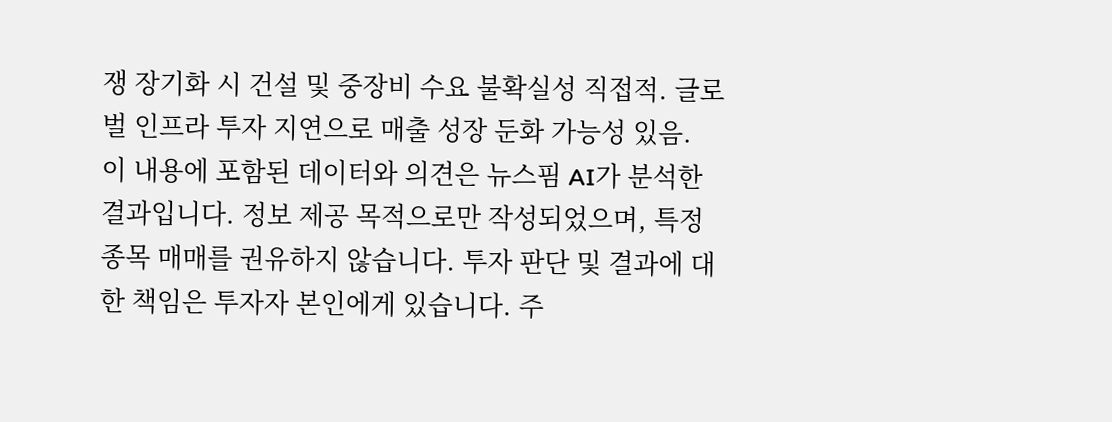쟁 장기화 시 건설 및 중장비 수요 불확실성 직접적. 글로벌 인프라 투자 지연으로 매출 성장 둔화 가능성 있음.
이 내용에 포함된 데이터와 의견은 뉴스핌 AI가 분석한 결과입니다. 정보 제공 목적으로만 작성되었으며, 특정 종목 매매를 권유하지 않습니다. 투자 판단 및 결과에 대한 책임은 투자자 본인에게 있습니다. 주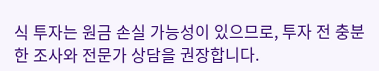식 투자는 원금 손실 가능성이 있으므로, 투자 전 충분한 조사와 전문가 상담을 권장합니다.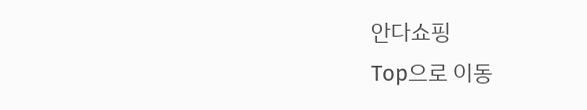안다쇼핑
Top으로 이동